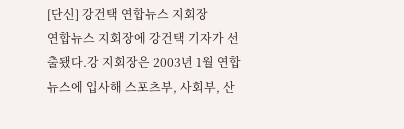[단신] 강건택 연합뉴스 지회장
연합뉴스 지회장에 강건택 기자가 선출됐다.강 지회장은 2003년 1월 연합뉴스에 입사해 스포츠부, 사회부, 산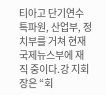티아고 단기연수특파원, 산업부, 정치부를 거쳐 현재 국제뉴스부에 재직 중이다.강 지회장은 “회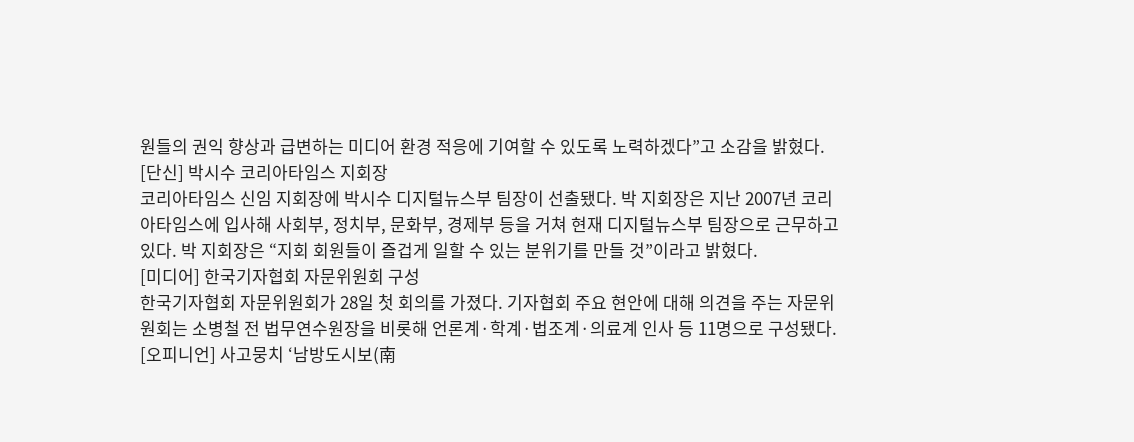원들의 권익 향상과 급변하는 미디어 환경 적응에 기여할 수 있도록 노력하겠다”고 소감을 밝혔다.
[단신] 박시수 코리아타임스 지회장
코리아타임스 신임 지회장에 박시수 디지털뉴스부 팀장이 선출됐다. 박 지회장은 지난 2007년 코리아타임스에 입사해 사회부, 정치부, 문화부, 경제부 등을 거쳐 현재 디지털뉴스부 팀장으로 근무하고 있다. 박 지회장은 “지회 회원들이 즐겁게 일할 수 있는 분위기를 만들 것”이라고 밝혔다.
[미디어] 한국기자협회 자문위원회 구성
한국기자협회 자문위원회가 28일 첫 회의를 가졌다. 기자협회 주요 현안에 대해 의견을 주는 자문위원회는 소병철 전 법무연수원장을 비롯해 언론계·학계·법조계·의료계 인사 등 11명으로 구성됐다.
[오피니언] 사고뭉치 ‘남방도시보(南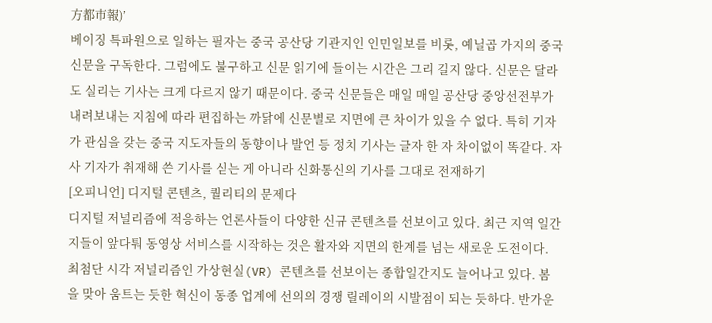方都市報)’
베이징 특파원으로 일하는 필자는 중국 공산당 기관지인 인민일보를 비롯, 예닐곱 가지의 중국 신문을 구독한다. 그럼에도 불구하고 신문 읽기에 들이는 시간은 그리 길지 않다. 신문은 달라도 실리는 기사는 크게 다르지 않기 때문이다. 중국 신문들은 매일 매일 공산당 중앙선전부가 내려보내는 지침에 따라 편집하는 까닭에 신문별로 지면에 큰 차이가 있을 수 없다. 특히 기자가 관심을 갖는 중국 지도자들의 동향이나 발언 등 정치 기사는 글자 한 자 차이없이 똑같다. 자사 기자가 취재해 쓴 기사를 싣는 게 아니라 신화통신의 기사를 그대로 전재하기
[오피니언] 디지털 콘텐츠, 퀄리티의 문제다
디지털 저널리즘에 적응하는 언론사들이 다양한 신규 콘텐츠를 선보이고 있다. 최근 지역 일간지들이 앞다퉈 동영상 서비스를 시작하는 것은 활자와 지면의 한계를 넘는 새로운 도전이다. 최첨단 시각 저널리즘인 가상현실(VR) 콘텐츠를 선보이는 종합일간지도 늘어나고 있다. 봄을 맞아 움트는 듯한 혁신이 동종 업계에 선의의 경쟁 릴레이의 시발점이 되는 듯하다. 반가운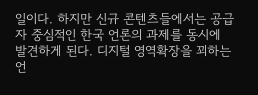일이다. 하지만 신규 콘텐츠들에서는 공급자 중심적인 한국 언론의 과제를 동시에 발견하게 된다. 디지털 영역확장을 꾀하는 언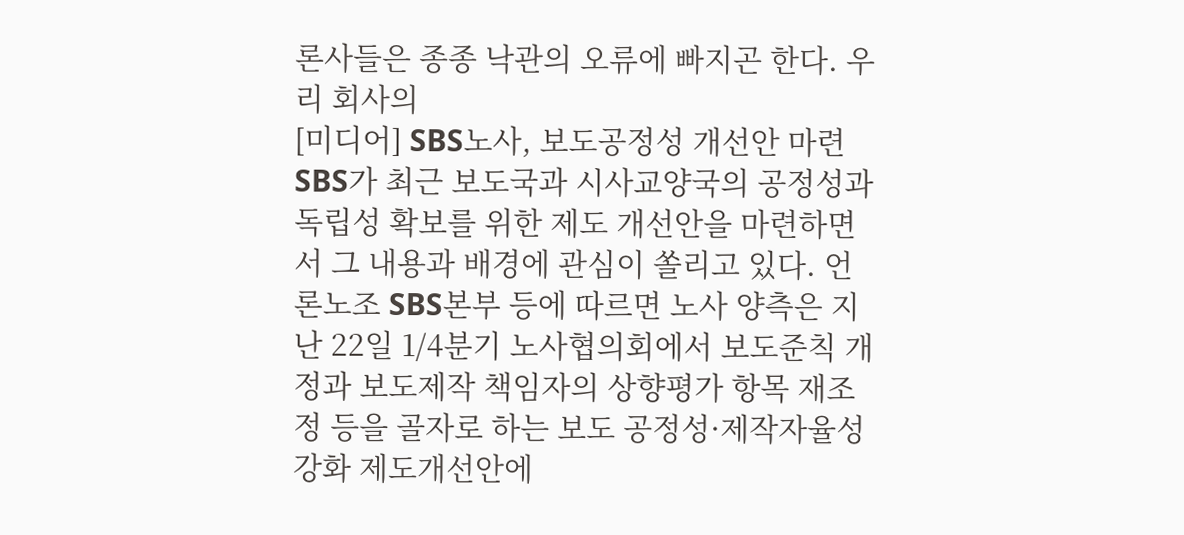론사들은 종종 낙관의 오류에 빠지곤 한다. 우리 회사의
[미디어] SBS노사, 보도공정성 개선안 마련
SBS가 최근 보도국과 시사교양국의 공정성과 독립성 확보를 위한 제도 개선안을 마련하면서 그 내용과 배경에 관심이 쏠리고 있다. 언론노조 SBS본부 등에 따르면 노사 양측은 지난 22일 1/4분기 노사협의회에서 보도준칙 개정과 보도제작 책임자의 상향평가 항목 재조정 등을 골자로 하는 보도 공정성·제작자율성 강화 제도개선안에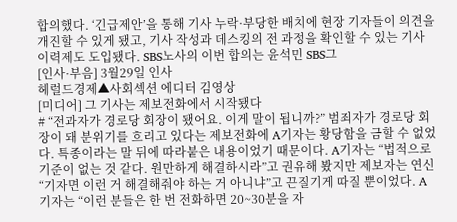합의했다. ‘긴급제안’을 통해 기사 누락·부당한 배치에 현장 기자들이 의견을 개진할 수 있게 됐고, 기사 작성과 데스킹의 전 과정을 확인할 수 있는 기사이력제도 도입됐다. SBS노사의 이번 합의는 윤석민 SBS그
[인사·부음] 3월29일 인사
헤럴드경제▲사회섹션 에디터 김영상
[미디어] 그 기사는 제보전화에서 시작됐다
# “전과자가 경로당 회장이 됐어요. 이게 말이 됩니까?” 범죄자가 경로당 회장이 돼 분위기를 흐리고 있다는 제보전화에 A기자는 황당함을 금할 수 없었다. 특종이라는 말 뒤에 따라붙은 내용이었기 때문이다. A기자는 “법적으로 기준이 없는 것 같다. 원만하게 해결하시라”고 권유해 봤지만 제보자는 연신 “기자면 이런 거 해결해줘야 하는 거 아니냐”고 끈질기게 따질 뿐이었다. A기자는 “이런 분들은 한 번 전화하면 20~30분을 자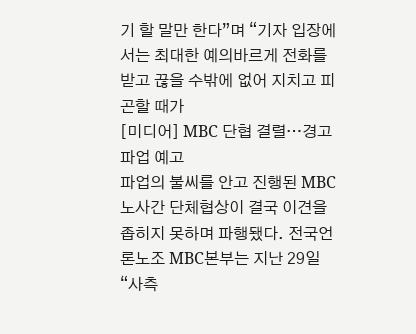기 할 말만 한다”며 “기자 입장에서는 최대한 예의바르게 전화를 받고 끊을 수밖에 없어 지치고 피곤할 때가
[미디어] MBC 단협 결렬…경고 파업 예고
파업의 불씨를 안고 진행된 MBC 노사간 단체협상이 결국 이견을 좁히지 못하며 파행됐다. 전국언론노조 MBC본부는 지난 29일 “사측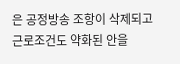은 공정방송 조항이 삭제되고 근로조건도 약화된 안을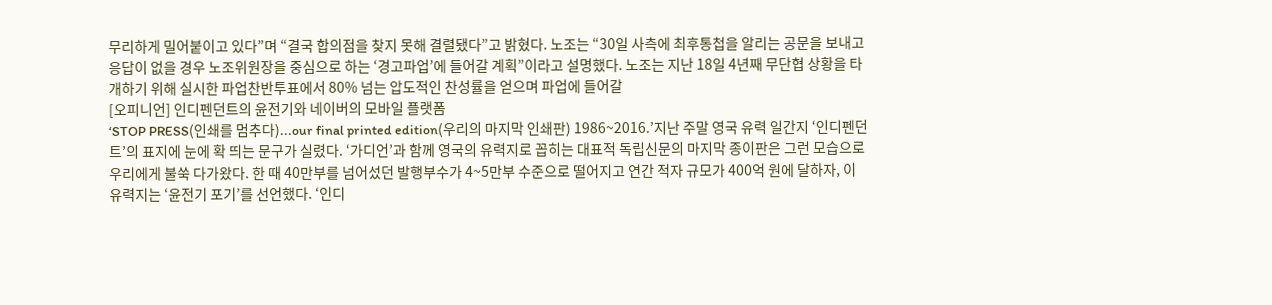무리하게 밀어붙이고 있다”며 “결국 합의점을 찾지 못해 결렬됐다”고 밝혔다. 노조는 “30일 사측에 최후통첩을 알리는 공문을 보내고 응답이 없을 경우 노조위원장을 중심으로 하는 ‘경고파업’에 들어갈 계획”이라고 설명했다. 노조는 지난 18일 4년째 무단협 상황을 타개하기 위해 실시한 파업찬반투표에서 80% 넘는 압도적인 찬성률을 얻으며 파업에 들어갈
[오피니언] 인디펜던트의 윤전기와 네이버의 모바일 플랫폼
‘STOP PRESS(인쇄를 멈추다)...our final printed edition(우리의 마지막 인쇄판) 1986~2016.’지난 주말 영국 유력 일간지 ‘인디펜던트’의 표지에 눈에 확 띄는 문구가 실렸다. ‘가디언’과 함께 영국의 유력지로 꼽히는 대표적 독립신문의 마지막 종이판은 그런 모습으로 우리에게 불쑥 다가왔다. 한 때 40만부를 넘어섰던 발행부수가 4~5만부 수준으로 떨어지고 연간 적자 규모가 400억 원에 달하자, 이 유력지는 ‘윤전기 포기’를 선언했다. ‘인디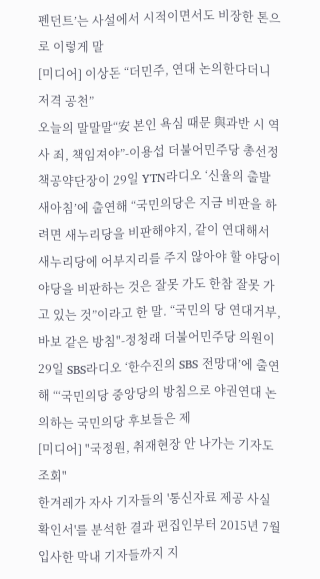펜던트’는 사설에서 시적이면서도 비장한 톤으로 이렇게 말
[미디어] 이상돈 “더민주, 연대 논의한다더니 저격 공천”
오늘의 말말말“安 본인 욕심 때문 與과반 시 역사 죄, 책임져야”-이용섭 더불어민주당 총선정책공약단장이 29일 YTN라디오 ‘신율의 출발 새아침’에 출연해 “국민의당은 지금 비판을 하려면 새누리당을 비판해야지, 같이 연대해서 새누리당에 어부지리를 주지 않아야 할 야당이 야당을 비판하는 것은 잘못 가도 한참 잘못 가고 있는 것”이라고 한 말. “국민의 당 연대거부, 바보 같은 방침"-정청래 더불어민주당 의원이 29일 SBS라디오 ‘한수진의 SBS 전망대’에 출연해 “‘국민의당 중앙당의 방침으로 야권연대 논의하는 국민의당 후보들은 제
[미디어] "국정원, 취재현장 안 나가는 기자도 조회"
한겨레가 자사 기자들의 '통신자료 제공 사실 확인서'를 분석한 결과 편집인부터 2015년 7월 입사한 막내 기자들까지 지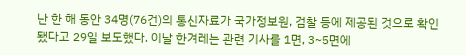난 한 해 동안 34명(76건)의 통신자료가 국가정보원, 검찰 등에 제공된 것으로 확인됐다고 29일 보도했다. 이날 한겨레는 관련 기사를 1면, 3~5면에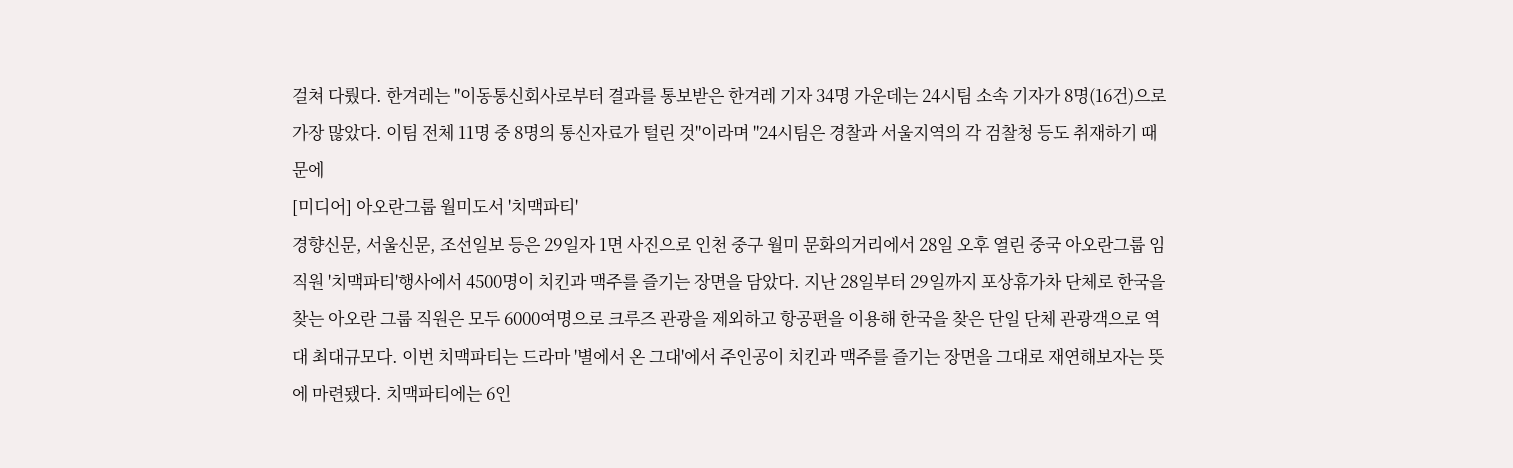걸쳐 다뤘다. 한겨레는 "이동통신회사로부터 결과를 통보받은 한겨레 기자 34명 가운데는 24시팀 소속 기자가 8명(16건)으로 가장 많았다. 이팀 전체 11명 중 8명의 통신자료가 털린 것"이라며 "24시팀은 경찰과 서울지역의 각 검찰청 등도 취재하기 때문에
[미디어] 아오란그룹 월미도서 '치맥파티'
경향신문, 서울신문, 조선일보 등은 29일자 1면 사진으로 인천 중구 월미 문화의거리에서 28일 오후 열린 중국 아오란그룹 임직원 '치맥파티'행사에서 4500명이 치킨과 맥주를 즐기는 장면을 담았다. 지난 28일부터 29일까지 포상휴가차 단체로 한국을 찾는 아오란 그룹 직원은 모두 6000여명으로 크루즈 관광을 제외하고 항공편을 이용해 한국을 찾은 단일 단체 관광객으로 역대 최대규모다. 이번 치맥파티는 드라마 '별에서 온 그대'에서 주인공이 치킨과 맥주를 즐기는 장면을 그대로 재연해보자는 뜻에 마련됐다. 치맥파티에는 6인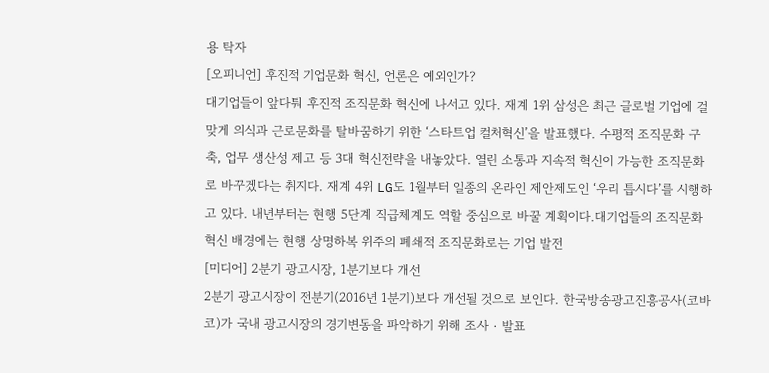용 탁자
[오피니언] 후진적 기업문화 혁신, 언론은 예외인가?
대기업들이 앞다퉈 후진적 조직문화 혁신에 나서고 있다. 재계 1위 삼성은 최근 글로벌 기업에 걸맞게 의식과 근로문화를 탈바꿈하기 위한 ‘스타트업 컬처혁신’을 발표했다. 수평적 조직문화 구축, 업무 생산성 제고 등 3대 혁신전략을 내놓았다. 열린 소통과 지속적 혁신이 가능한 조직문화로 바꾸겠다는 취지다. 재계 4위 LG도 1월부터 일종의 온라인 제안제도인 ‘우리 틉시다’를 시행하고 있다. 내년부터는 현행 5단계 직급체계도 역할 중심으로 바꿀 계획이다.대기업들의 조직문화 혁신 배경에는 현행 상명하복 위주의 폐쇄적 조직문화로는 기업 발전
[미디어] 2분기 광고시장, 1분기보다 개선
2분기 광고시장이 전분기(2016년 1분기)보다 개선될 것으로 보인다. 한국방송광고진흥공사(코바코)가 국내 광고시장의 경기변동을 파악하기 위해 조사‧발표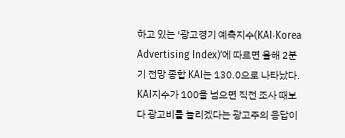하고 있는 ‘광고경기 예측지수(KAI‧Korea Advertising Index)’에 따르면 올해 2분기 전망 종합 KAI는 130.0으로 나타났다. KAI지수가 100을 넘으면 직전 조사 때보다 광고비를 늘리겠다는 광고주의 응답이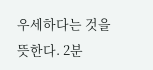우세하다는 것을 뜻한다. 2분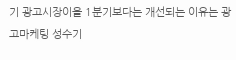기 광고시장이올 1분기보다는 개선되는 이유는 광고마케팅 성수기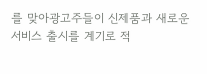를 맞아광고주들이 신제품과 새로운 서비스 출시를 계기로 적